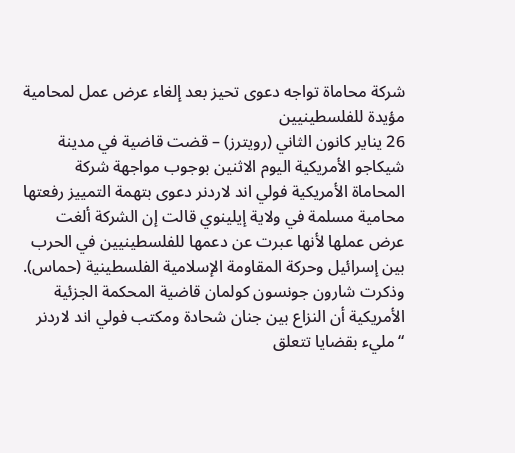شركة محاماة تواجه دعوى تحيز بعد إلغاء عرض عمل لمحامية مؤيدة للفلسطينيين
26 يناير كانون الثاني (رويترز) – قضت قاضية في مدينة شيكاجو الأمريكية اليوم الاثنين بوجوب مواجهة شركة المحاماة الأمريكية فولي اند لاردنر دعوى بتهمة التمييز رفعتها محامية مسلمة في ولاية إيلينوي قالت إن الشركة ألغت عرض عملها لأنها عبرت عن دعمها للفلسطينيين في الحرب بين إسرائيل وحركة المقاومة الإسلامية الفلسطينية (حماس).
وذكرت شارون جونسون كولمان قاضية المحكمة الجزئية الأمريكية أن النزاع بين جنان شحادة ومكتب فولي اند لاردنر “مليء بقضايا تتعلق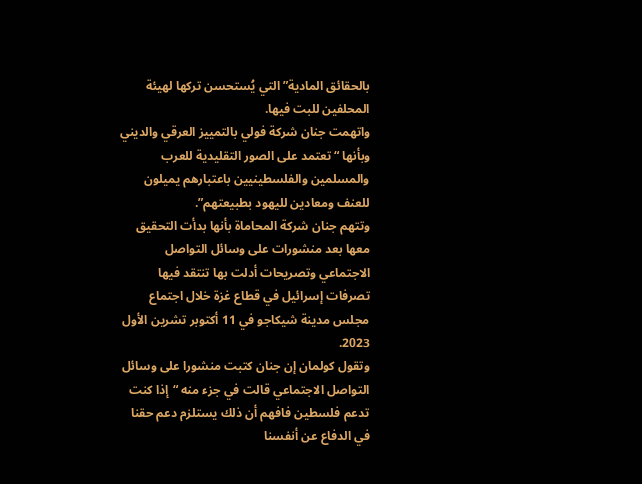بالحقائق المادية” التي يُستحسن تركها لهيئة المحلفين للبت فيها.
واتهمت جنان شركة فولي بالتمييز العرقي والديني وبأنها “تعتمد على الصور التقليدية للعرب والمسلمين والفلسطينيين باعتبارهم يميلون للعنف ومعادين لليهود بطبيعتهم”.
وتتهم جنان شركة المحاماة بأنها بدأت التحقيق معها بعد منشورات على وسائل التواصل الاجتماعي وتصريحات أدلت بها تنتقد فيها تصرفات إسرائيل في قطاع غزة خلال اجتماع مجلس مدينة شيكاجو في 11 أكتوبر تشرين الأول 2023.
وتقول كولمان إن جنان كتبت منشورا على وسائل التواصل الاجتماعي قالت في جزء منه “إذا كنت تدعم فلسطين فافهم أن ذلك يستلزم دعم حقنا في الدفاع عن أنفسنا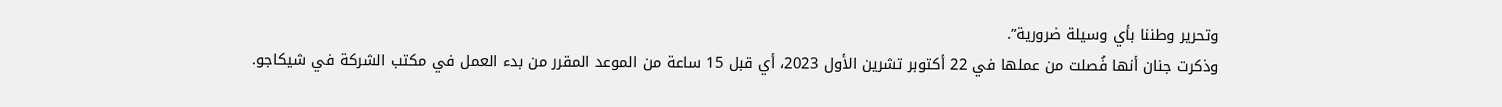وتحرير وطننا بأي وسيلة ضرورية”.
وذكرت جنان أنها فُصلت من عملها في 22 أكتوبر تشرين الأول 2023، أي قبل 15 ساعة من الموعد المقرر من بدء العمل في مكتب الشركة في شيكاجو.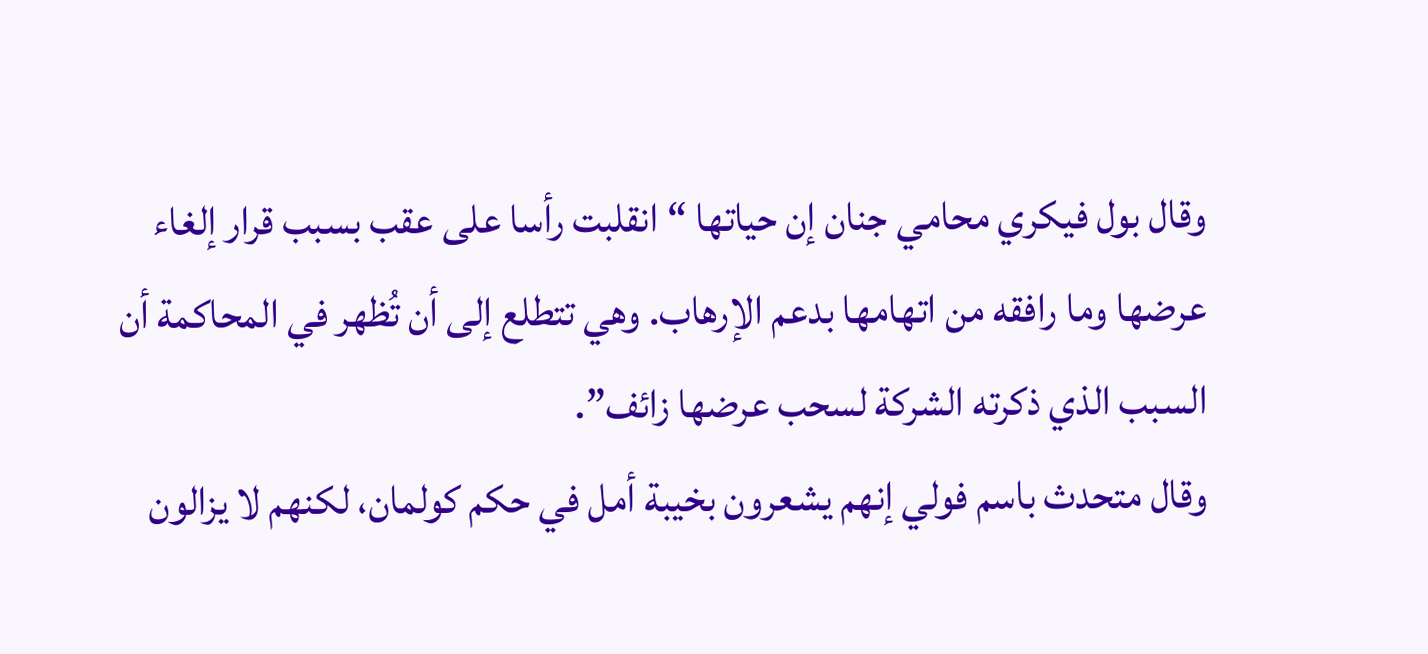وقال بول فيكري محامي جنان إن حياتها “انقلبت رأسا على عقب بسبب قرار إلغاء عرضها وما رافقه من اتهامها بدعم الإرهاب. وهي تتطلع إلى أن تُظهر في المحاكمة أن السبب الذي ذكرته الشركة لسحب عرضها زائف”.
وقال متحدث باسم فولي إنهم يشعرون بخيبة أمل في حكم كولمان، لكنهم لا يزالون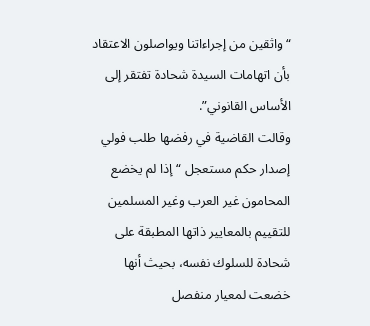“واثقين من إجراءاتنا ويواصلون الاعتقاد بأن اتهامات السيدة شحادة تفتقر إلى الأساس القانوني”.
وقالت القاضية في رفضها طلب فولي إصدار حكم مستعجل “إذا لم يخضع المحامون غير العرب وغير المسلمين للتقييم بالمعايير ذاتها المطبقة على شحادة للسلوك نفسه، بحيث أنها خضعت لمعيار منفصل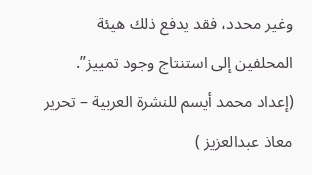وغير محدد، فقد يدفع ذلك هيئة المحلفين إلى استنتاج وجود تمييز”.
(إعداد محمد أيسم للنشرة العربية – تحرير معاذ عبدالعزيز )